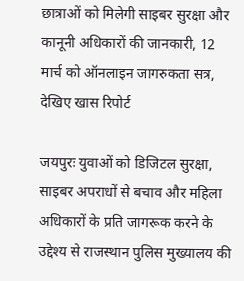छात्राओं को मिलेगी साइबर सुरक्षा और कानूनी अधिकारों की जानकारी, 12 मार्च को ऑनलाइन जागरुकता सत्र, देखिए खास रिपोर्ट

जयपुरः युवाओं को डिजिटल सुरक्षा, साइबर अपराधों से बचाव और महिला अधिकारों के प्रति जागरूक करने के उद्देश्य से राजस्थान पुलिस मुख्यालय की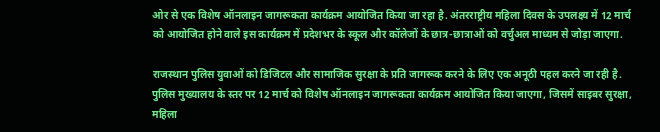ओर से एक विशेष ऑनलाइन जागरूकता कार्यक्रम आयोजित किया जा रहा है. अंतरराष्ट्रीय महिला दिवस के उपलक्ष्य में 12 मार्च को आयोजित होने वाले इस कार्यक्रम में प्रदेशभर के स्कूल और कॉलेजों के छात्र-छात्राओं को वर्चुअल माध्यम से जोड़ा जाएगा.

राजस्थान पुलिस युवाओं को डिजिटल और सामाजिक सुरक्षा के प्रति जागरूक करने के लिए एक अनूठी पहल करने जा रही है. पुलिस मुख्यालय के स्तर पर 12 मार्च को विशेष ऑनलाइन जागरूकता कार्यक्रम आयोजित किया जाएगा, जिसमें साइबर सुरक्षा, महिला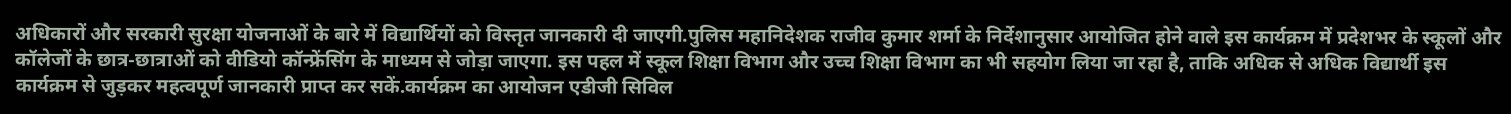अधिकारों और सरकारी सुरक्षा योजनाओं के बारे में विद्यार्थियों को विस्तृत जानकारी दी जाएगी.पुलिस महानिदेशक राजीव कुमार शर्मा के निर्देशानुसार आयोजित होने वाले इस कार्यक्रम में प्रदेशभर के स्कूलों और कॉलेजों के छात्र-छात्राओं को वीडियो कॉन्फ्रेंसिंग के माध्यम से जोड़ा जाएगा. इस पहल में स्कूल शिक्षा विभाग और उच्च शिक्षा विभाग का भी सहयोग लिया जा रहा है, ताकि अधिक से अधिक विद्यार्थी इस कार्यक्रम से जुड़कर महत्वपूर्ण जानकारी प्राप्त कर सकें.कार्यक्रम का आयोजन एडीजी सिविल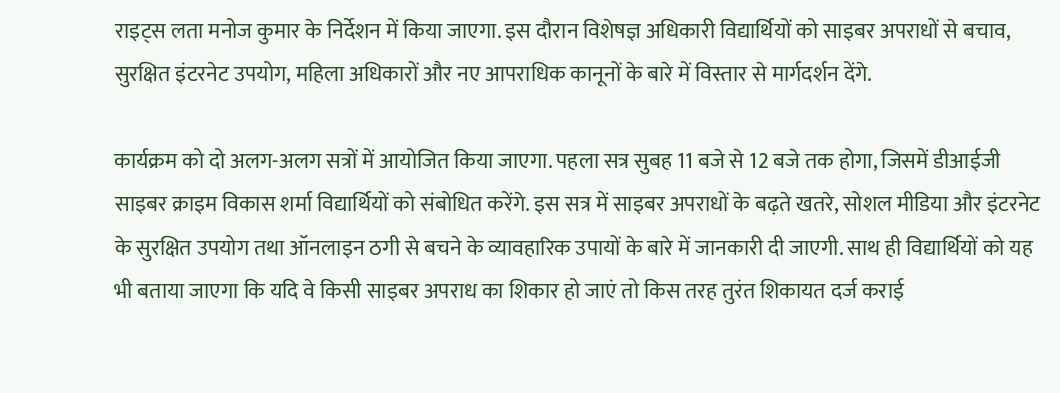राइट्स लता मनोज कुमार के निर्देशन में किया जाएगा. इस दौरान विशेषज्ञ अधिकारी विद्यार्थियों को साइबर अपराधों से बचाव, सुरक्षित इंटरनेट उपयोग, महिला अधिकारों और नए आपराधिक कानूनों के बारे में विस्तार से मार्गदर्शन देंगे.

कार्यक्रम को दो अलग-अलग सत्रों में आयोजित किया जाएगा. पहला सत्र सुबह 11 बजे से 12 बजे तक होगा, जिसमें डीआईजी साइबर क्राइम विकास शर्मा विद्यार्थियों को संबोधित करेंगे. इस सत्र में साइबर अपराधों के बढ़ते खतरे, सोशल मीडिया और इंटरनेट के सुरक्षित उपयोग तथा ऑनलाइन ठगी से बचने के व्यावहारिक उपायों के बारे में जानकारी दी जाएगी. साथ ही विद्यार्थियों को यह भी बताया जाएगा कि यदि वे किसी साइबर अपराध का शिकार हो जाएं तो किस तरह तुरंत शिकायत दर्ज कराई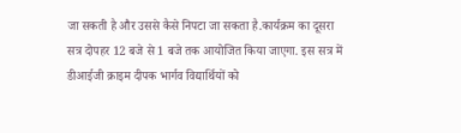जा सकती है और उससे कैसे निपटा जा सकता है.कार्यक्रम का दूसरा सत्र दोपहर 12 बजे से 1 बजे तक आयोजित किया जाएगा. इस सत्र में डीआईजी क्राइम दीपक भार्गव विद्यार्थियों को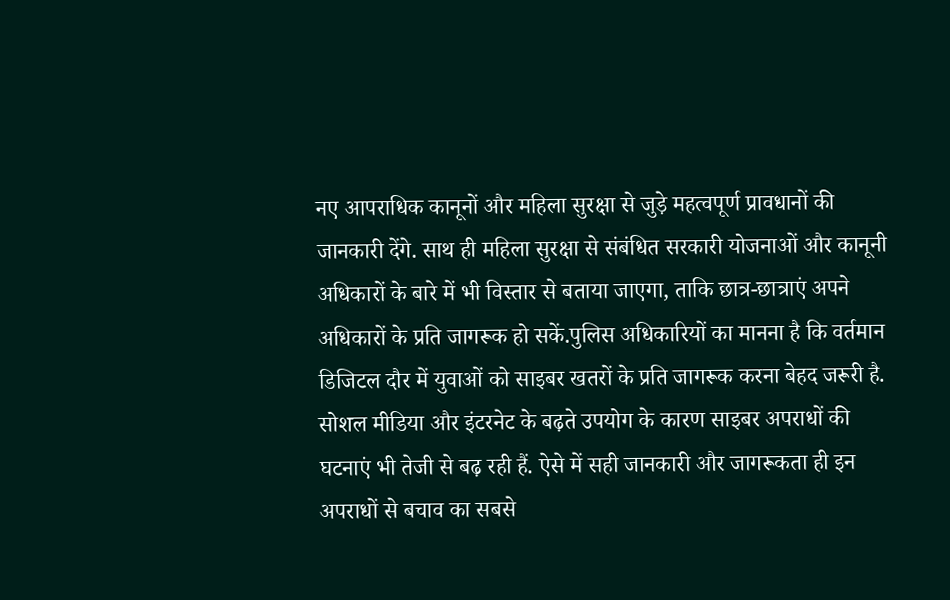नए आपराधिक कानूनों और महिला सुरक्षा से जुड़े महत्वपूर्ण प्रावधानों की जानकारी देंगे. साथ ही महिला सुरक्षा से संबंधित सरकारी योजनाओं और कानूनी अधिकारों के बारे में भी विस्तार से बताया जाएगा, ताकि छात्र-छात्राएं अपने अधिकारों के प्रति जागरूक हो सकें.पुलिस अधिकारियों का मानना है कि वर्तमान डिजिटल दौर में युवाओं को साइबर खतरों के प्रति जागरूक करना बेहद जरूरी है. सोशल मीडिया और इंटरनेट के बढ़ते उपयोग के कारण साइबर अपराधों की घटनाएं भी तेजी से बढ़ रही हैं. ऐसे में सही जानकारी और जागरूकता ही इन अपराधों से बचाव का सबसे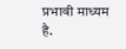प्रभावी माध्यम है.